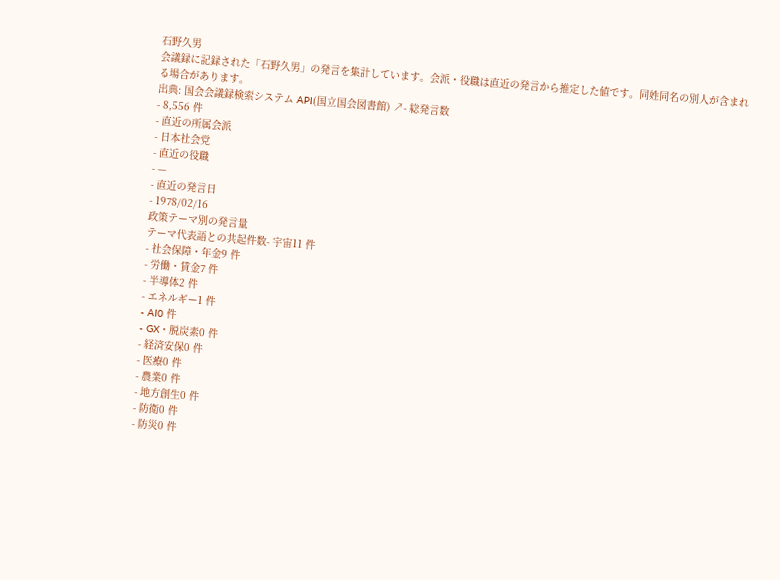石野久男
会議録に記録された「石野久男」の発言を集計しています。会派・役職は直近の発言から推定した値です。同姓同名の別人が含まれる場合があります。
出典: 国会会議録検索システム API(国立国会図書館) ↗- 総発言数
- 8,556 件
- 直近の所属会派
- 日本社会党
- 直近の役職
- —
- 直近の発言日
- 1978/02/16
政策テーマ別の発言量
テーマ代表語との共起件数- 宇宙11 件
- 社会保障・年金9 件
- 労働・賃金7 件
- 半導体2 件
- エネルギー1 件
- AI0 件
- GX・脱炭素0 件
- 経済安保0 件
- 医療0 件
- 農業0 件
- 地方創生0 件
- 防衛0 件
- 防災0 件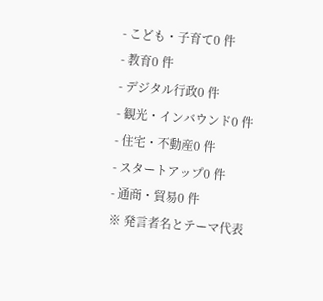- こども・子育て0 件
- 教育0 件
- デジタル行政0 件
- 観光・インバウンド0 件
- 住宅・不動産0 件
- スタートアップ0 件
- 通商・貿易0 件
※ 発言者名とテーマ代表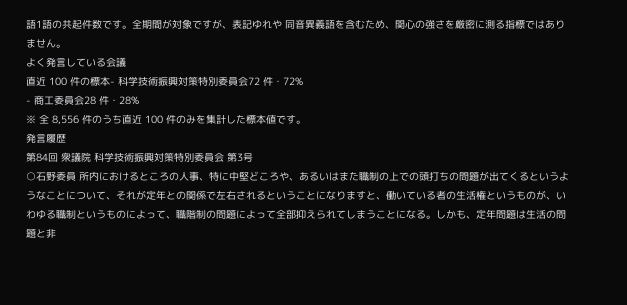語1語の共起件数です。全期間が対象ですが、表記ゆれや 同音異義語を含むため、関心の強さを厳密に測る指標ではありません。
よく発言している会議
直近 100 件の標本- 科学技術振興対策特別委員会72 件・72%
- 商工委員会28 件・28%
※ 全 8,556 件のうち直近 100 件のみを集計した標本値です。
発言履歴
第84回 衆議院 科学技術振興対策特別委員会 第3号
○石野委員 所内におけるところの人事、特に中堅どころや、あるいはまた職制の上での頭打ちの問題が出てくるというようなことについて、それが定年との関係で左右されるということになりますと、働いている者の生活権というものが、いわゆる職制というものによって、職階制の問題によって全部抑えられてしまうことになる。しかも、定年問題は生活の問題と非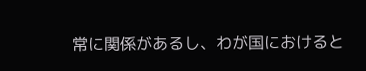常に関係があるし、わが国におけると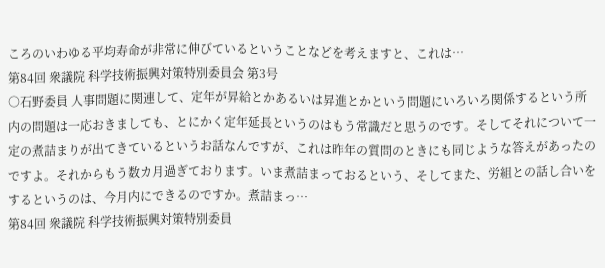ころのいわゆる平均寿命が非常に伸びているということなどを考えますと、これは…
第84回 衆議院 科学技術振興対策特別委員会 第3号
○石野委員 人事問題に関連して、定年が昇給とかあるいは昇進とかという問題にいろいろ関係するという所内の問題は一応おきましても、とにかく定年延長というのはもう常識だと思うのです。そしてそれについて一定の煮詰まりが出てきているというお話なんですが、これは昨年の質問のときにも同じような答えがあったのですよ。それからもう数カ月過ぎております。いま煮詰まっておるという、そしてまた、労組との話し合いをするというのは、今月内にできるのですか。煮詰まっ…
第84回 衆議院 科学技術振興対策特別委員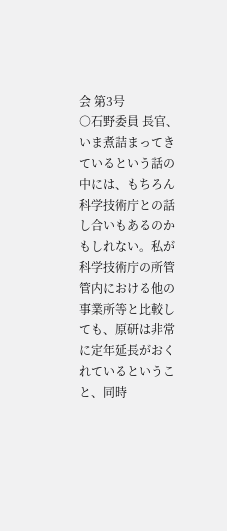会 第3号
○石野委員 長官、いま煮詰まってきているという話の中には、もちろん科学技術庁との話し合いもあるのかもしれない。私が科学技術庁の所管管内における他の事業所等と比較しても、原研は非常に定年延長がおくれているということ、同時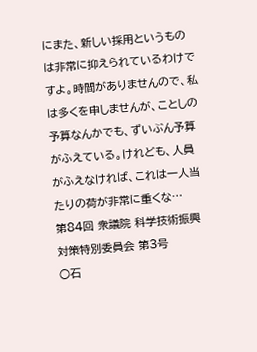にまた、新しい採用というものは非常に抑えられているわけですよ。時間がありませんので、私は多くを申しませんが、ことしの予算なんかでも、ずいぶん予算がふえている。けれども、人員がふえなければ、これは一人当たりの荷が非常に重くな…
第84回 衆議院 科学技術振興対策特別委員会 第3号
○石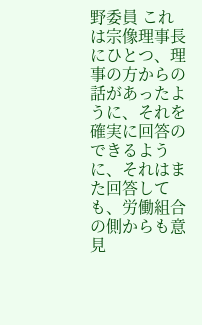野委員 これは宗像理事長にひとつ、理事の方からの話があったように、それを確実に回答のできるように、それはまた回答しても、労働組合の側からも意見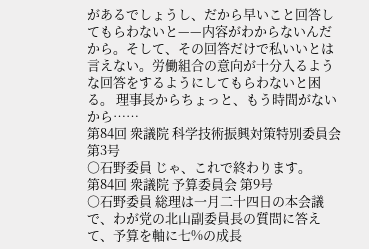があるでしょうし、だから早いこと回答してもらわないと——内容がわからないんだから。そして、その回答だけで私いいとは言えない。労働組合の意向が十分入るような回答をするようにしてもらわないと困る。 理事長からちょっと、もう時間がないから……
第84回 衆議院 科学技術振興対策特別委員会 第3号
○石野委員 じゃ、これで終わります。
第84回 衆議院 予算委員会 第9号
○石野委員 総理は一月二十四日の本会議で、わが党の北山副委員長の質問に答えて、予算を軸に七%の成長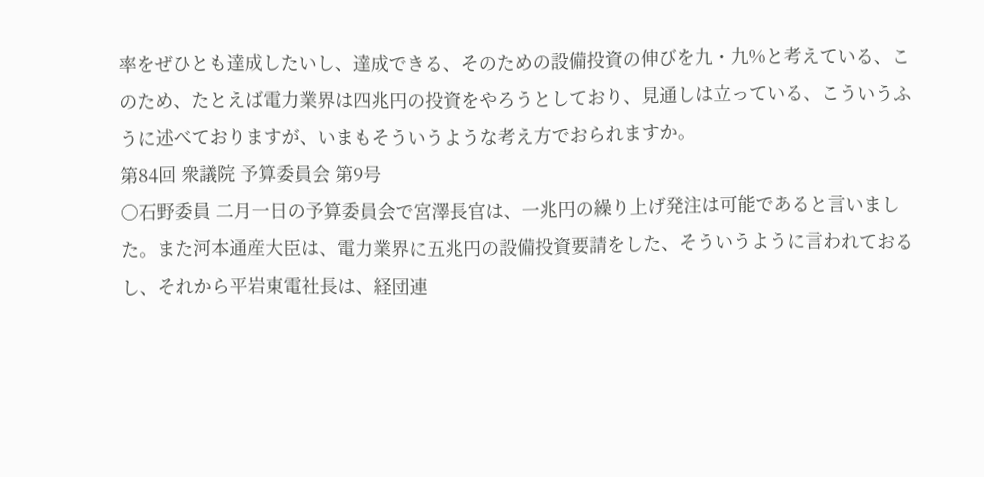率をぜひとも達成したいし、達成できる、そのための設備投資の伸びを九・九%と考えている、このため、たとえば電力業界は四兆円の投資をやろうとしており、見通しは立っている、こういうふうに述べておりますが、いまもそういうような考え方でおられますか。
第84回 衆議院 予算委員会 第9号
○石野委員 二月一日の予算委員会で宮澤長官は、一兆円の繰り上げ発注は可能であると言いました。また河本通産大臣は、電力業界に五兆円の設備投資要請をした、そういうように言われておるし、それから平岩東電社長は、経団連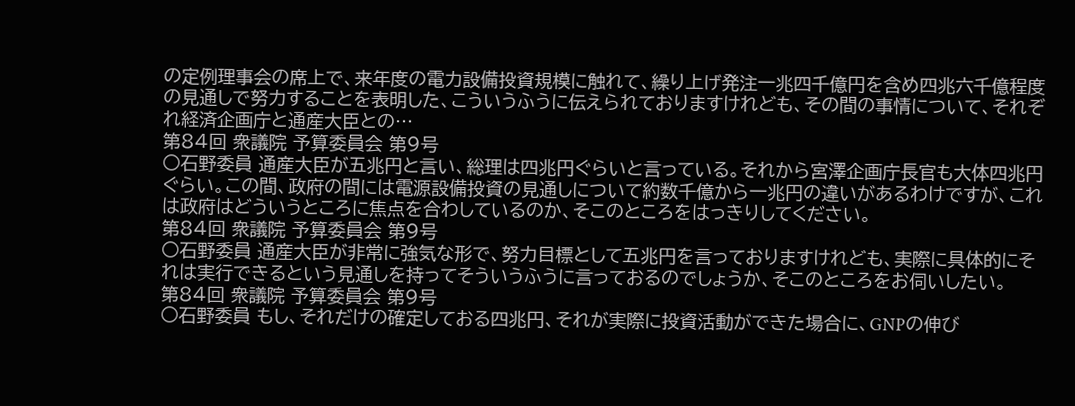の定例理事会の席上で、来年度の電力設備投資規模に触れて、繰り上げ発注一兆四千億円を含め四兆六千億程度の見通しで努力することを表明した、こういうふうに伝えられておりますけれども、その間の事情について、それぞれ経済企画庁と通産大臣との…
第84回 衆議院 予算委員会 第9号
○石野委員 通産大臣が五兆円と言い、総理は四兆円ぐらいと言っている。それから宮澤企画庁長官も大体四兆円ぐらい。この間、政府の間には電源設備投資の見通しについて約数千億から一兆円の違いがあるわけですが、これは政府はどういうところに焦点を合わしているのか、そこのところをはっきりしてください。
第84回 衆議院 予算委員会 第9号
○石野委員 通産大臣が非常に強気な形で、努力目標として五兆円を言っておりますけれども、実際に具体的にそれは実行できるという見通しを持ってそういうふうに言っておるのでしょうか、そこのところをお伺いしたい。
第84回 衆議院 予算委員会 第9号
○石野委員 もし、それだけの確定しておる四兆円、それが実際に投資活動ができた場合に、GNPの伸び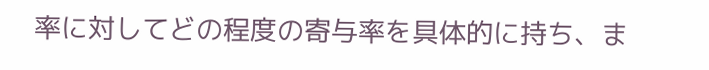率に対してどの程度の寄与率を具体的に持ち、ま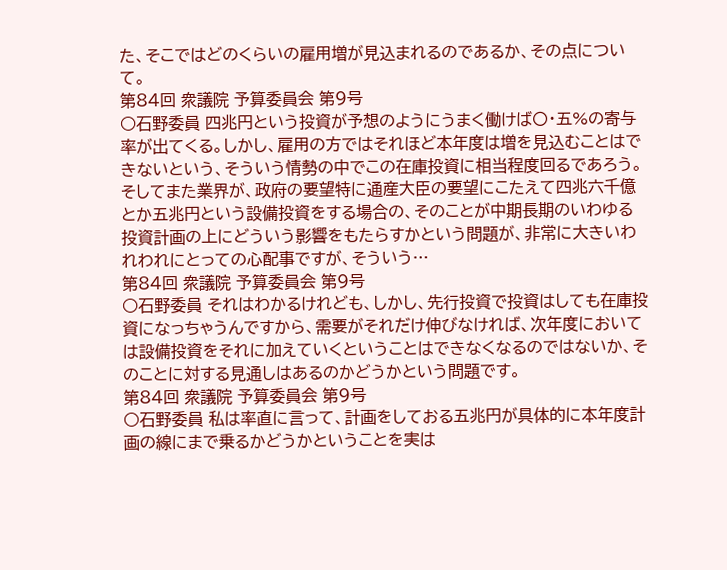た、そこではどのくらいの雇用増が見込まれるのであるか、その点について。
第84回 衆議院 予算委員会 第9号
○石野委員 四兆円という投資が予想のようにうまく働けば〇・五%の寄与率が出てくる。しかし、雇用の方ではそれほど本年度は増を見込むことはできないという、そういう情勢の中でこの在庫投資に相当程度回るであろう。そしてまた業界が、政府の要望特に通産大臣の要望にこたえて四兆六千億とか五兆円という設備投資をする場合の、そのことが中期長期のいわゆる投資計画の上にどういう影響をもたらすかという問題が、非常に大きいわれわれにとっての心配事ですが、そういう…
第84回 衆議院 予算委員会 第9号
○石野委員 それはわかるけれども、しかし、先行投資で投資はしても在庫投資になっちゃうんですから、需要がそれだけ伸びなければ、次年度においては設備投資をそれに加えていくということはできなくなるのではないか、そのことに対する見通しはあるのかどうかという問題です。
第84回 衆議院 予算委員会 第9号
○石野委員 私は率直に言って、計画をしておる五兆円が具体的に本年度計画の線にまで乗るかどうかということを実は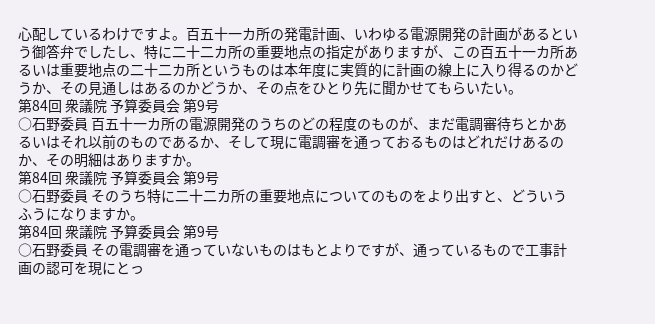心配しているわけですよ。百五十一カ所の発電計画、いわゆる電源開発の計画があるという御答弁でしたし、特に二十二カ所の重要地点の指定がありますが、この百五十一カ所あるいは重要地点の二十二カ所というものは本年度に実質的に計画の線上に入り得るのかどうか、その見通しはあるのかどうか、その点をひとり先に聞かせてもらいたい。
第84回 衆議院 予算委員会 第9号
○石野委員 百五十一カ所の電源開発のうちのどの程度のものが、まだ電調審待ちとかあるいはそれ以前のものであるか、そして現に電調審を通っておるものはどれだけあるのか、その明細はありますか。
第84回 衆議院 予算委員会 第9号
○石野委員 そのうち特に二十二カ所の重要地点についてのものをより出すと、どういうふうになりますか。
第84回 衆議院 予算委員会 第9号
○石野委員 その電調審を通っていないものはもとよりですが、通っているもので工事計画の認可を現にとっ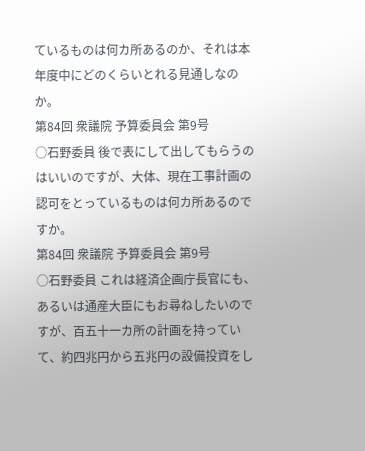ているものは何カ所あるのか、それは本年度中にどのくらいとれる見通しなのか。
第84回 衆議院 予算委員会 第9号
○石野委員 後で表にして出してもらうのはいいのですが、大体、現在工事計画の認可をとっているものは何カ所あるのですか。
第84回 衆議院 予算委員会 第9号
○石野委員 これは経済企画庁長官にも、あるいは通産大臣にもお尋ねしたいのですが、百五十一カ所の計画を持っていて、約四兆円から五兆円の設備投資をし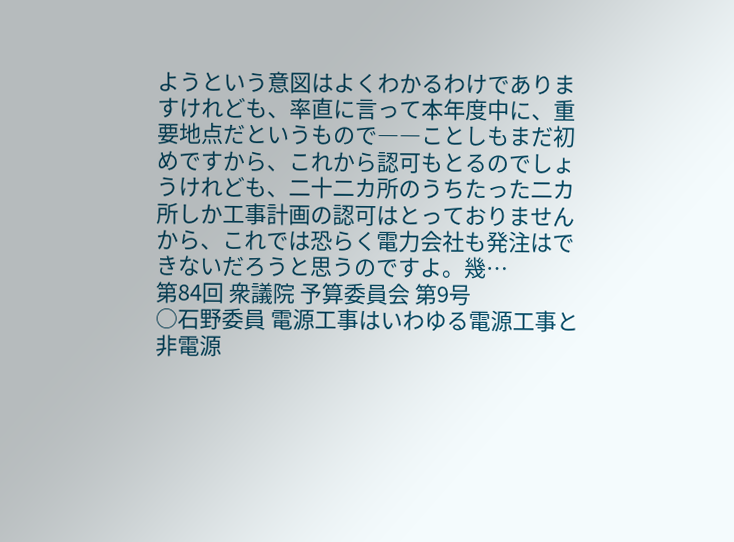ようという意図はよくわかるわけでありますけれども、率直に言って本年度中に、重要地点だというもので――ことしもまだ初めですから、これから認可もとるのでしょうけれども、二十二カ所のうちたった二カ所しか工事計画の認可はとっておりませんから、これでは恐らく電力会社も発注はできないだろうと思うのですよ。幾…
第84回 衆議院 予算委員会 第9号
○石野委員 電源工事はいわゆる電源工事と非電源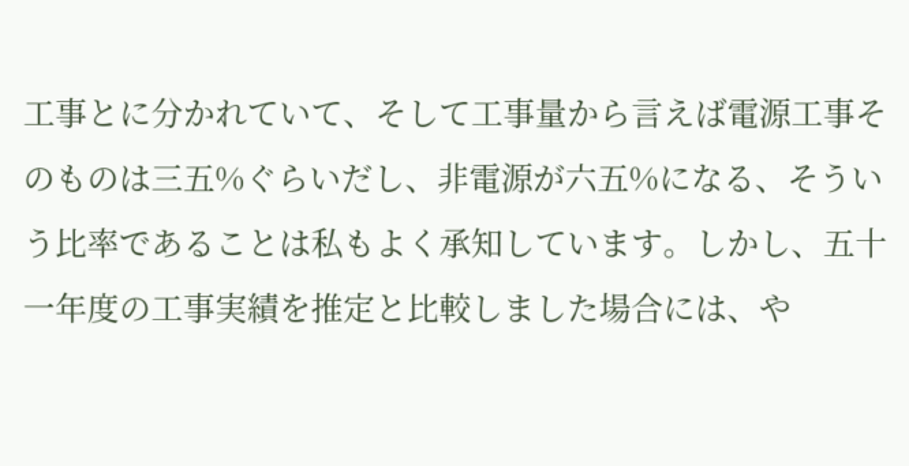工事とに分かれていて、そして工事量から言えば電源工事そのものは三五%ぐらいだし、非電源が六五%になる、そういう比率であることは私もよく承知しています。しかし、五十一年度の工事実績を推定と比較しました場合には、や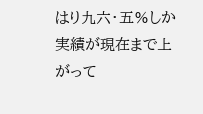はり九六・五%しか実績が現在まで上がって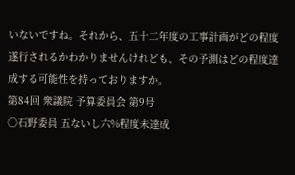いないですね。それから、五十二年度の工事計画がどの程度遂行されるかわかりませんけれども、その予測はどの程度達成する可能性を持っておりますか。
第84回 衆議院 予算委員会 第9号
○石野委員 五ないし六%程度未達成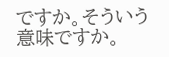ですか。そういう意味ですか。